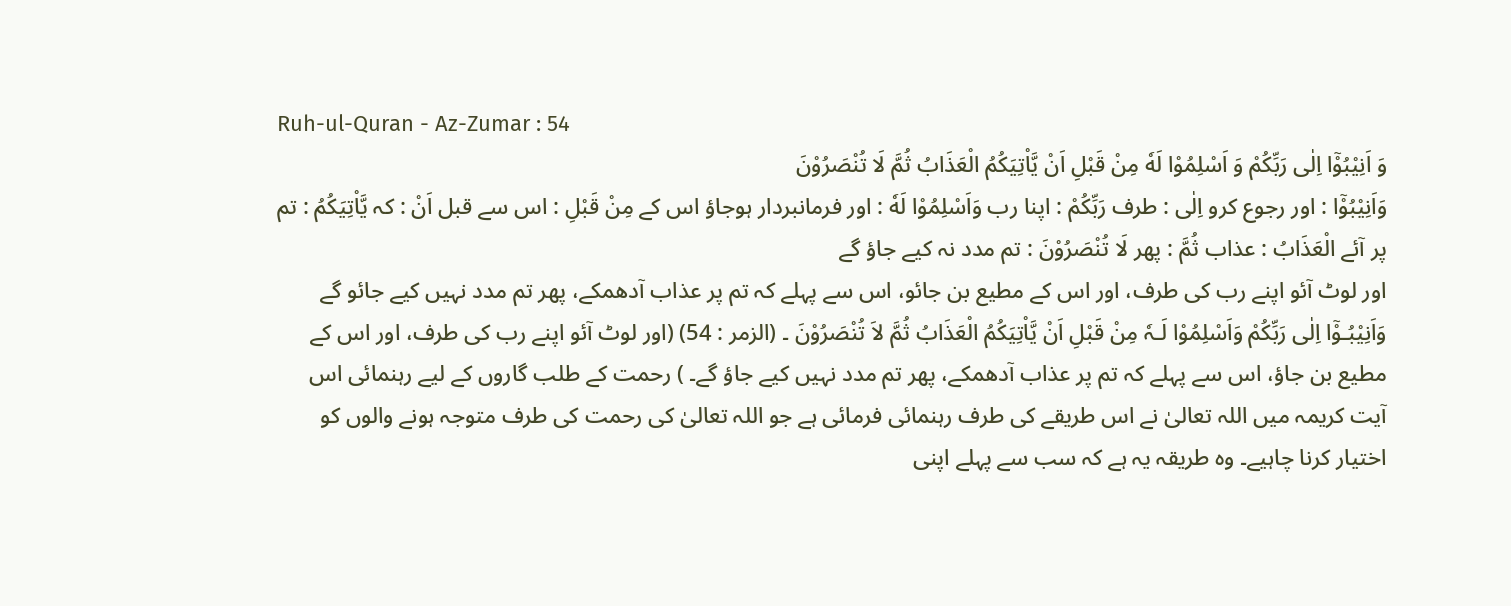Ruh-ul-Quran - Az-Zumar : 54
وَ اَنِیْبُوْۤا اِلٰى رَبِّكُمْ وَ اَسْلِمُوْا لَهٗ مِنْ قَبْلِ اَنْ یَّاْتِیَكُمُ الْعَذَابُ ثُمَّ لَا تُنْصَرُوْنَ
وَاَنِيْبُوْٓا : اور رجوع کرو اِلٰى : طرف رَبِّكُمْ : اپنا رب وَاَسْلِمُوْا لَهٗ : اور فرمانبردار ہوجاؤ اس کے مِنْ قَبْلِ : اس سے قبل اَنْ : کہ يَّاْتِيَكُمُ : تم پر آئے الْعَذَابُ : عذاب ثُمَّ : پھر لَا تُنْصَرُوْنَ : تم مدد نہ کیے جاؤ گے
اور لوٹ آئو اپنے رب کی طرف، اور اس کے مطیع بن جائو، اس سے پہلے کہ تم پر عذاب آدھمکے، پھر تم مدد نہیں کیے جائو گے
وَاَنِیْبُـوْٓا اِلٰی رَبِّکُمْ وَاَسْلِمُوْا لَـہٗ مِنْ قَبْلِ اَنْ یَّاْتِیَکُمُ الْعَذَابُ ثُمَّ لاَ تُنْصَرُوْنَ ۔ (الزمر : 54) (اور لوٹ آئو اپنے رب کی طرف، اور اس کے مطیع بن جاؤ، اس سے پہلے کہ تم پر عذاب آدھمکے، پھر تم مدد نہیں کیے جاؤ گے۔ ) رحمت کے طلب گاروں کے لیے رہنمائی اس آیت کریمہ میں اللہ تعالیٰ نے اس طریقے کی طرف رہنمائی فرمائی ہے جو اللہ تعالیٰ کی رحمت کی طرف متوجہ ہونے والوں کو اختیار کرنا چاہیے۔ وہ طریقہ یہ ہے کہ سب سے پہلے اپنی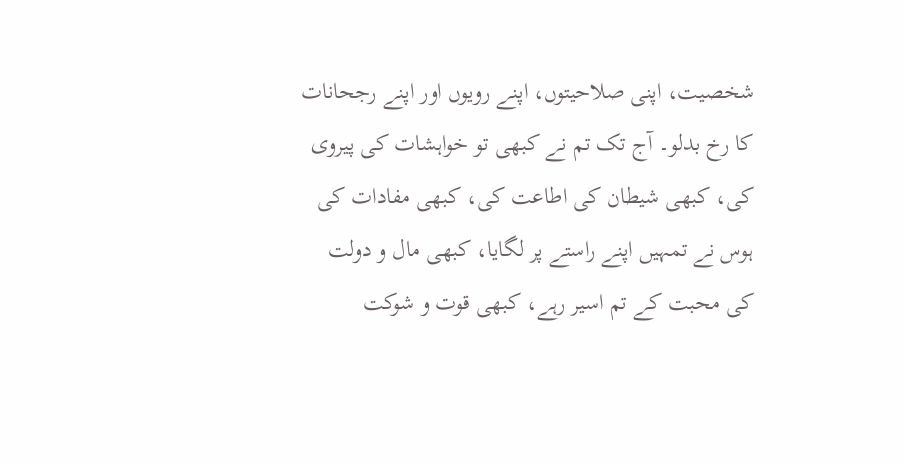شخصیت، اپنی صلاحیتوں، اپنے رویوں اور اپنے رجحانات کا رخ بدلو۔ آج تک تم نے کبھی تو خواہشات کی پیروی کی، کبھی شیطان کی اطاعت کی، کبھی مفادات کی ہوس نے تمہیں اپنے راستے پر لگایا، کبھی مال و دولت کی محبت کے تم اسیر رہے، کبھی قوت و شوکت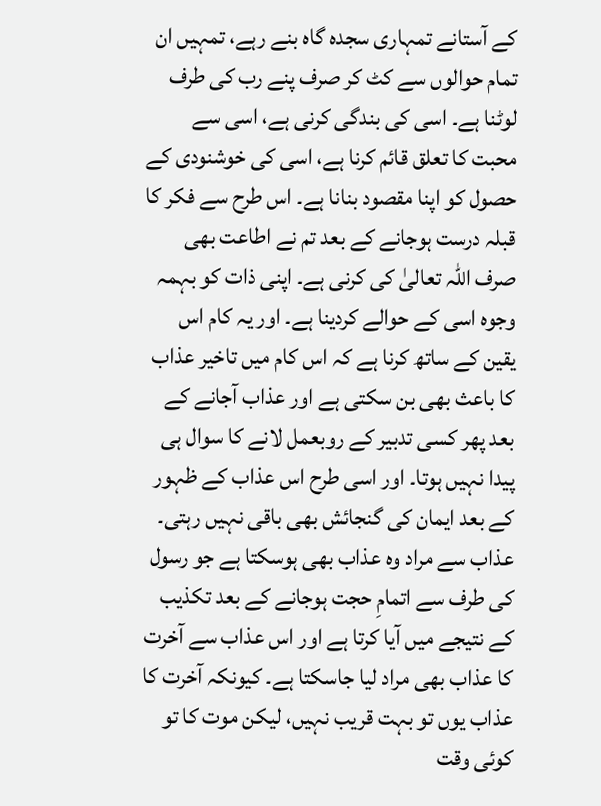کے آستانے تمہاری سجدہ گاہ بنے رہے، تمہیں ان تمام حوالوں سے کٹ کر صرف پنے رب کی طرف لوٹنا ہے۔ اسی کی بندگی کرنی ہے، اسی سے محبت کا تعلق قائم کرنا ہے، اسی کی خوشنودی کے حصول کو اپنا مقصود بنانا ہے۔ اس طرح سے فکر کا قبلہ درست ہوجانے کے بعد تم نے اطاعت بھی صرف اللہ تعالیٰ کی کرنی ہے۔ اپنی ذات کو بہمہ وجوہ اسی کے حوالے کردینا ہے۔ اور یہ کام اس یقین کے ساتھ کرنا ہے کہ اس کام میں تاخیر عذاب کا باعث بھی بن سکتی ہے اور عذاب آجانے کے بعد پھر کسی تدبیر کے روبعمل لانے کا سوال ہی پیدا نہیں ہوتا۔ اور اسی طرح اس عذاب کے ظہور کے بعد ایمان کی گنجائش بھی باقی نہیں رہتی۔ عذاب سے مراد وہ عذاب بھی ہوسکتا ہے جو رسول کی طرف سے اتمامِ حجت ہوجانے کے بعد تکذیب کے نتیجے میں آیا کرتا ہے اور اس عذاب سے آخرت کا عذاب بھی مراد لیا جاسکتا ہے۔ کیونکہ آخرت کا عذاب یوں تو بہت قریب نہیں، لیکن موت کا تو کوئی وقت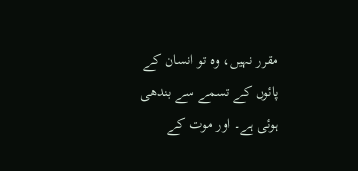مقرر نہیں، وہ تو انسان کے پائوں کے تسمے سے بندھی ہوئی ہے۔ اور موت کے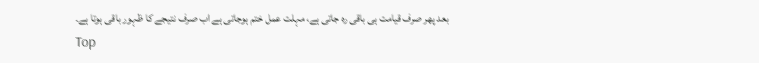بعد پھر صرف قیامت ہی باقی رہ جاتی ہے، مہلت عمل ختم ہوجاتی ہے اب صرف نتیجے کا ظہور باقی ہوتا ہے۔
Top